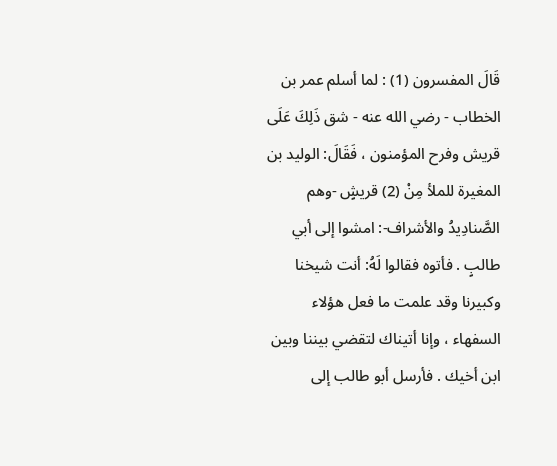قَالَ المفسرون (1) : لما أسلم عمر بن الخطاب - رضي الله عنه - شق ذَلِكَ عَلَى قريش وفرح المؤمنون ، فَقَالَ: الوليد بن المغيرة للملأ مِنْ (2) قريشٍ -وهم الصَّنادِيدُ والأشراف-: امشوا إلى أبي طالبٍ . فأتوه فقالوا لَهُ: أنت شيخنا وكبيرنا وقد علمت ما فعل هؤلاء السفهاء ، وإنا أتيناك لتقضي بيننا وبين ابن أخيك . فأرسل أبو طالب إلى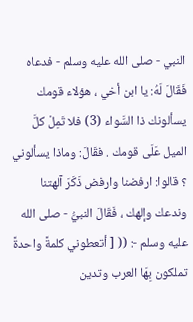النبي - صلى الله عليه وسلم - فدعاه فَقَالَ لَهُ: يا ابن أخي ، هؤلاء قومك يسألونك ذا السَّواء (3) فلا تَمِلْ كلَّ الميل عَلَى قومك . فقَالَ: وماذا يسألوني ؟ قالوا: ارفضنا وارفض ذَكَرَ آلهتنا وندعك وإلهك ، فَقَالَ النبيُّ - صلى الله عليه وسلم -: (( [ أتعطوني كلمةً واحدةً تملكون بِهَا العرب وتدين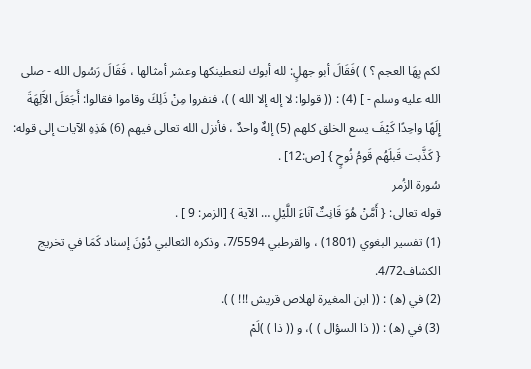لكم بِهَا العجم ؟ ) )فَقَالَ أبو جهلٍ: لله أبوك لنعطينكها وعشر أمثالها ، فَقَالَ رَسُول الله - صلى الله عليه وسلم - ] (4) : (( قولوا: لا إله إلا الله ) )، فنفروا مِنْ ذَلِكَ وقاموا فقالوا: أَجَعَلَ الآَلِهَةَ إِلَهًا واحِدًا كَيْفَ يسع الخلق كلهم (5) إلهٌ واحدٌ ، فأنزل الله تعالى فيهم (6) هَذِهِ الآيات إلى قوله: { كَذَّبت قَبلَهُم قَومُ نُوحٍ } [ص:12] .
سُورة الزُمر
قوله تعالى: { أَمَّنْ هُوَ قَانِتٌ آنَاءَ اللَّيْلِ … الآية } [الزمر: 9 ] .
(1) تفسير البغوي (1801) ، والقرطبي 7/5594، وذكره الثعالبي دُوْنَ إسناد كَمَا في تخريج الكشاف4/72.
(2) في (ه) : (( ابن المغيرة لهلاص قريش !!! ) ).
(3) في (ه) : (( ذا السؤال ) )، و (( ذا ) )لَمْ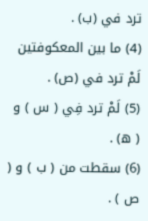ترد في (ب) .
(4) ما بين المعكوفتين لَمْ ترد في (ص) .
(5) لَمْ ترد فِي ( س ) و ( ه) .
(6) سقطت من ( ب ) و ( ص ) .